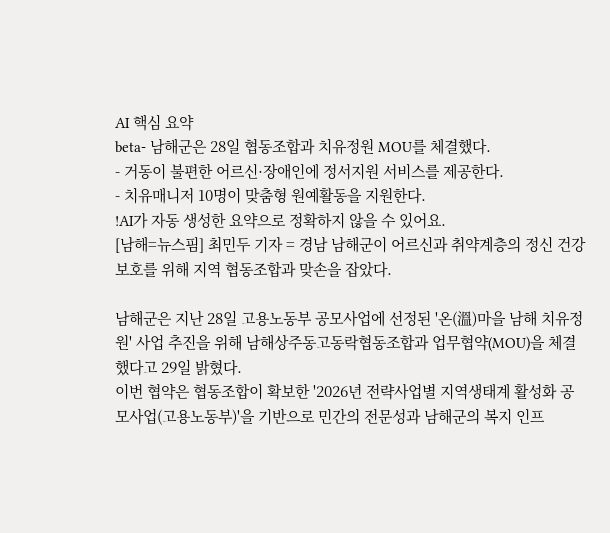AI 핵심 요약
beta- 남해군은 28일 협동조합과 치유정원 MOU를 체결했다.
- 거동이 불편한 어르신·장애인에 정서지원 서비스를 제공한다.
- 치유매니저 10명이 맞춤형 원예활동을 지원한다.
!AI가 자동 생성한 요약으로 정확하지 않을 수 있어요.
[남해=뉴스핌] 최민두 기자 = 경남 남해군이 어르신과 취약계층의 정신 건강 보호를 위해 지역 협동조합과 맞손을 잡았다.

남해군은 지난 28일 고용노동부 공모사업에 선정된 '온(溫)마을 남해 치유정원' 사업 추진을 위해 남해상주동고동락협동조합과 업무협약(MOU)을 체결했다고 29일 밝혔다.
이번 협약은 협동조합이 확보한 '2026년 전략사업별 지역생태계 활성화 공모사업(고용노동부)'을 기반으로 민간의 전문성과 남해군의 복지 인프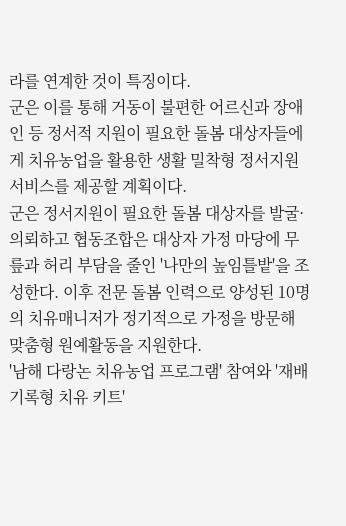라를 연계한 것이 특징이다.
군은 이를 통해 거동이 불편한 어르신과 장애인 등 정서적 지원이 필요한 돌봄 대상자들에게 치유농업을 활용한 생활 밀착형 정서지원 서비스를 제공할 계획이다.
군은 정서지원이 필요한 돌봄 대상자를 발굴·의뢰하고 협동조합은 대상자 가정 마당에 무릎과 허리 부담을 줄인 '나만의 높임틀밭'을 조성한다. 이후 전문 돌봄 인력으로 양성된 10명의 치유매니저가 정기적으로 가정을 방문해 맞춤형 원예활동을 지원한다.
'남해 다랑논 치유농업 프로그램' 참여와 '재배 기록형 치유 키트'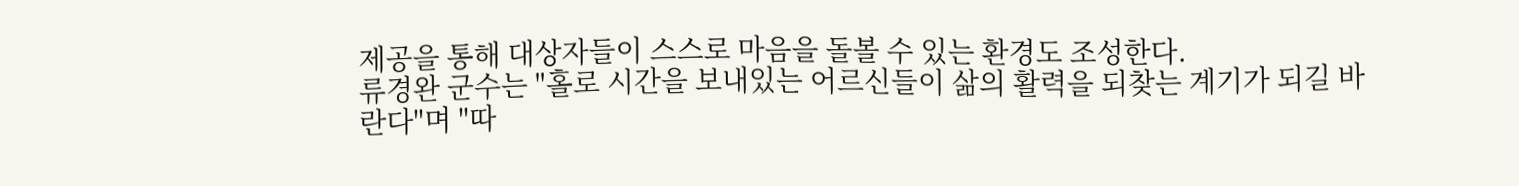제공을 통해 대상자들이 스스로 마음을 돌볼 수 있는 환경도 조성한다.
류경완 군수는 "홀로 시간을 보내있는 어르신들이 삶의 활력을 되찾는 계기가 되길 바란다"며 "따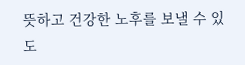뜻하고 건강한 노후를 보낼 수 있도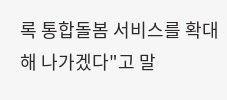록 통합돌봄 서비스를 확대해 나가겠다"고 말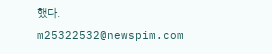했다.
m25322532@newspim.com